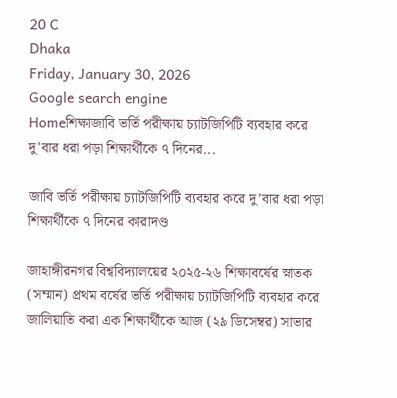20 C
Dhaka
Friday, January 30, 2026
Google search engine
Homeশিক্ষাজাবি ভর্তি পরীক্ষায় চ্যাটজিপিটি ব্যবহার করে দু'বার ধরা পড়া শিক্ষার্থীকে ৭ দিনের...

জাবি ভর্তি পরীক্ষায় চ্যাটজিপিটি ব্যবহার করে দু’বার ধরা পড়া শিক্ষার্থীকে ৭ দিনের কারাদণ্ড

জাহাঙ্গীরনগর বিশ্ববিদ্যালয়ের ২০২৫-২৬ শিক্ষাবর্ষের স্নাতক (সম্মান) প্রথম বর্ষের ভর্তি পরীক্ষায় চ্যাটজিপিটি ব্যবহার করে জালিয়াতি করা এক শিক্ষার্থীকে আজ (২৯ ডিসেম্বর) সাভার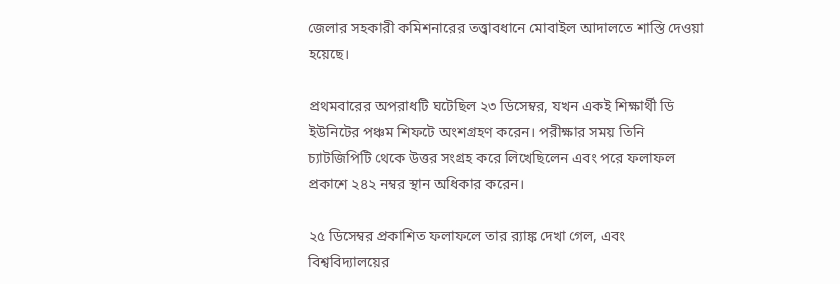জেলার সহকারী কমিশনারের তত্ত্বাবধানে মোবাইল আদালতে শাস্তি দেওয়া হয়েছে।

প্রথমবারের অপরাধটি ঘটেছিল ২৩ ডিসেম্বর, যখন একই শিক্ষার্থী ডি ইউনিটের পঞ্চম শিফটে অংশগ্রহণ করেন। পরীক্ষার সময় তিনি চ্যাটজিপিটি থেকে উত্তর সংগ্রহ করে লিখেছিলেন এবং পরে ফলাফল প্রকাশে ২৪২ নম্বর স্থান অধিকার করেন।

২৫ ডিসেম্বর প্রকাশিত ফলাফলে তার র‍্যাঙ্ক দেখা গেল, এবং বিশ্ববিদ্যালয়ের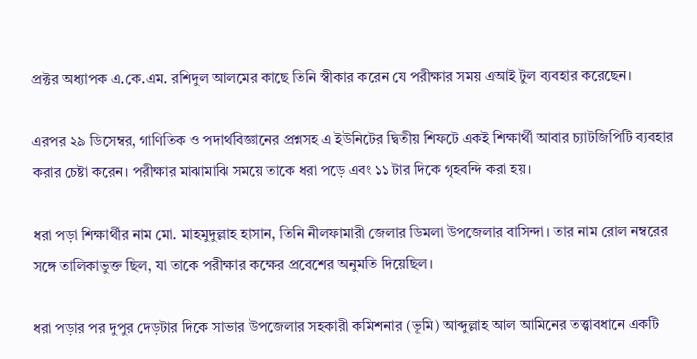প্রক্টর অধ্যাপক এ.কে.এম. রশিদুল আলমের কাছে তিনি স্বীকার করেন যে পরীক্ষার সময় এআই টুল ব্যবহার করেছেন।

এরপর ২৯ ডিসেম্বর, গাণিতিক ও পদার্থবিজ্ঞানের প্রশ্নসহ এ ইউনিটের দ্বিতীয় শিফটে একই শিক্ষার্থী আবার চ্যাটজিপিটি ব্যবহার করার চেষ্টা করেন। পরীক্ষার মাঝামাঝি সময়ে তাকে ধরা পড়ে এবং ১১ টার দিকে গৃহবন্দি করা হয়।

ধরা পড়া শিক্ষার্থীর নাম মো. মাহমুদুল্লাহ হাসান, তিনি নীলফামারী জেলার ডিমলা উপজেলার বাসিন্দা। তার নাম রোল নম্বরের সঙ্গে তালিকাভুক্ত ছিল, যা তাকে পরীক্ষার কক্ষের প্রবেশের অনুমতি দিয়েছিল।

ধরা পড়ার পর দুপুর দেড়টার দিকে সাভার উপজেলার সহকারী কমিশনার (ভূমি) আব্দুল্লাহ আল আমিনের তত্ত্বাবধানে একটি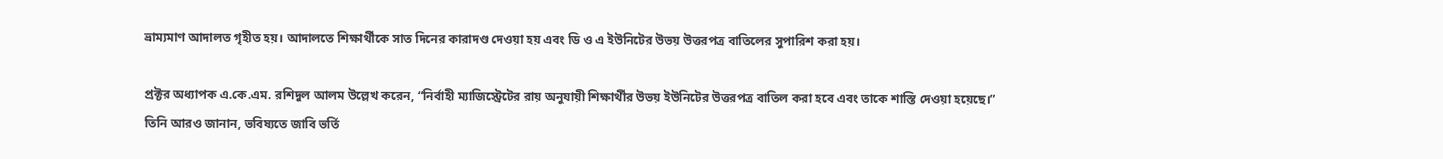ভ্রাম্যমাণ আদালত গৃহীত হয়। আদালতে শিক্ষার্থীকে সাত দিনের কারাদণ্ড দেওয়া হয় এবং ডি ও এ ইউনিটের উভয় উত্তরপত্র বাতিলের সুপারিশ করা হয়।

প্রক্টর অধ্যাপক এ.কে.এম. রশিদুল আলম উল্লেখ করেন, “নির্বাহী ম্যাজিস্ট্রেটের রায় অনুযায়ী শিক্ষার্থীর উভয় ইউনিটের উত্তরপত্র বাতিল করা হবে এবং তাকে শাস্তি দেওয়া হয়েছে।” তিনি আরও জানান, ভবিষ্যতে জাবি ভর্তি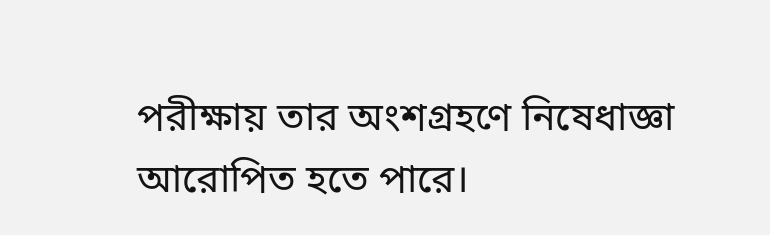পরীক্ষায় তার অংশগ্রহণে নিষেধাজ্ঞা আরোপিত হতে পারে।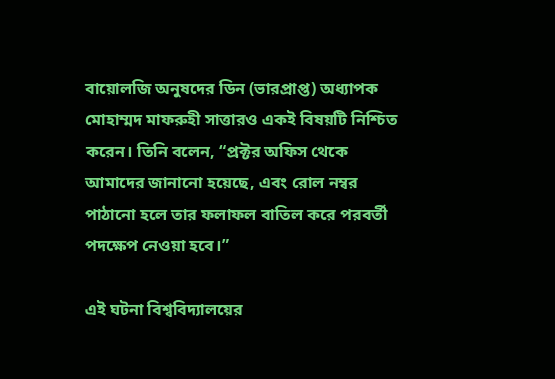বায়োলজি অনুষদের ডিন (ভারপ্রাপ্ত) অধ্যাপক মোহাম্মদ মাফরুহী সাত্তারও একই বিষয়টি নিশ্চিত করেন। তিনি বলেন, “প্রক্টর অফিস থেকে আমাদের জানানো হয়েছে, এবং রোল নম্বর পাঠানো হলে তার ফলাফল বাতিল করে পরবর্তী পদক্ষেপ নেওয়া হবে।”

এই ঘটনা বিশ্ববিদ্যালয়ের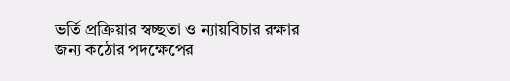ভর্তি প্রক্রিয়ার স্বচ্ছতা ও ন্যায়বিচার রক্ষার জন্য কঠোর পদক্ষেপের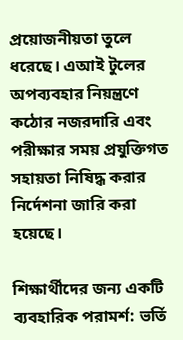প্রয়োজনীয়তা তুলে ধরেছে। এআই টুলের অপব্যবহার নিয়ন্ত্রণে কঠোর নজরদারি এবং পরীক্ষার সময় প্রযুক্তিগত সহায়তা নিষিদ্ধ করার নির্দেশনা জারি করা হয়েছে।

শিক্ষার্থীদের জন্য একটি ব্যবহারিক পরামর্শ: ভর্তি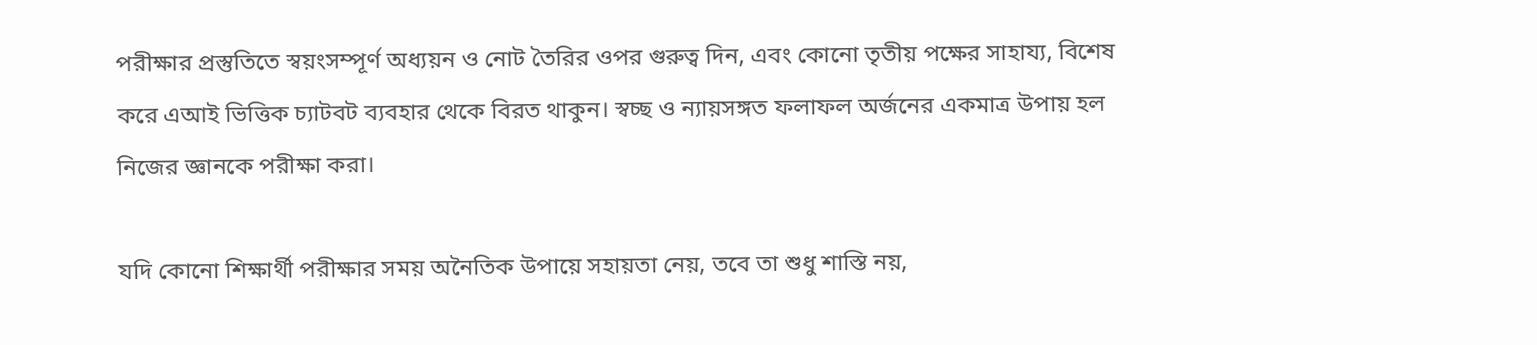পরীক্ষার প্রস্তুতিতে স্বয়ংসম্পূর্ণ অধ্যয়ন ও নোট তৈরির ওপর গুরুত্ব দিন, এবং কোনো তৃতীয় পক্ষের সাহায্য, বিশেষ করে এআই ভিত্তিক চ্যাটবট ব্যবহার থেকে বিরত থাকুন। স্বচ্ছ ও ন্যায়সঙ্গত ফলাফল অর্জনের একমাত্র উপায় হল নিজের জ্ঞানকে পরীক্ষা করা।

যদি কোনো শিক্ষার্থী পরীক্ষার সময় অনৈতিক উপায়ে সহায়তা নেয়, তবে তা শুধু শাস্তি নয়,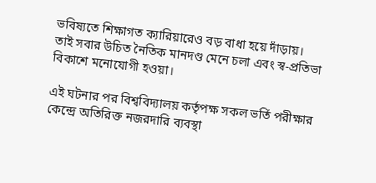ভবিষ্যতে শিক্ষাগত ক্যারিয়ারেও বড় বাধা হয়ে দাঁড়ায়। তাই সবার উচিত নৈতিক মানদণ্ড মেনে চলা এবং স্ব-প্রতিভা বিকাশে মনোযোগী হওয়া।

এই ঘটনার পর বিশ্ববিদ্যালয় কর্তৃপক্ষ সকল ভর্তি পরীক্ষার কেন্দ্রে অতিরিক্ত নজরদারি ব্যবস্থা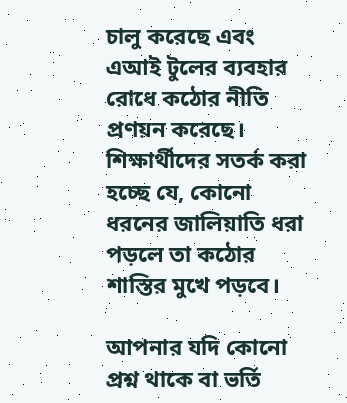চালু করেছে এবং এআই টুলের ব্যবহার রোধে কঠোর নীতি প্রণয়ন করেছে। শিক্ষার্থীদের সতর্ক করা হচ্ছে যে, কোনো ধরনের জালিয়াতি ধরা পড়লে তা কঠোর শাস্তির মুখে পড়বে।

আপনার যদি কোনো প্রশ্ন থাকে বা ভর্তি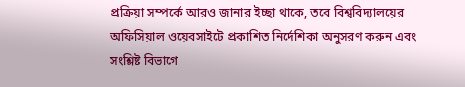প্রক্রিয়া সম্পর্কে আরও জানার ইচ্ছা থাকে, তবে বিশ্ববিদ্যালয়ের অফিসিয়াল ওয়েবসাইটে প্রকাশিত নির্দেশিকা অনুসরণ করুন এবং সংশ্লিষ্ট বিভাগে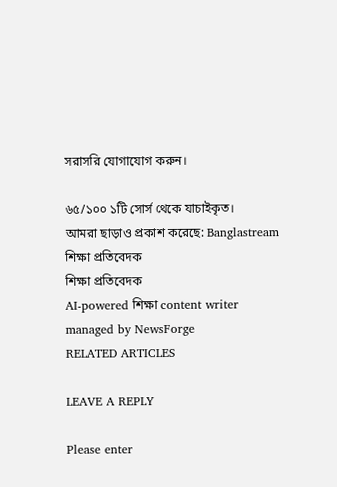সরাসরি যোগাযোগ করুন।

৬৫/১০০ ১টি সোর্স থেকে যাচাইকৃত।
আমরা ছাড়াও প্রকাশ করেছে: Banglastream
শিক্ষা প্রতিবেদক
শিক্ষা প্রতিবেদক
AI-powered শিক্ষা content writer managed by NewsForge
RELATED ARTICLES

LEAVE A REPLY

Please enter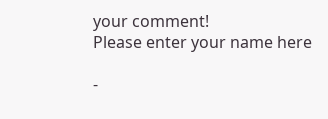your comment!
Please enter your name here

-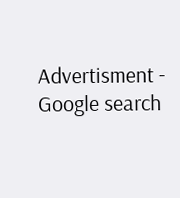Advertisment -
Google search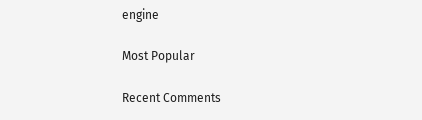engine

Most Popular

Recent Comments